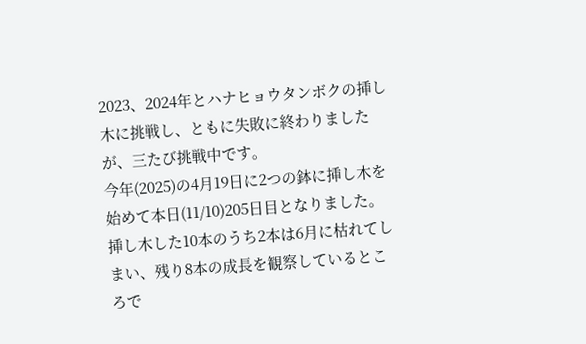2023、2024年とハナヒョウタンボクの挿し木に挑戦し、ともに失敗に終わりましたが、三たび挑戦中です。
今年(2025)の4月19日に2つの鉢に挿し木を始めて本日(11/10)205日目となりました。
挿し木した10本のうち2本は6月に枯れてしまい、残り8本の成長を観察しているところで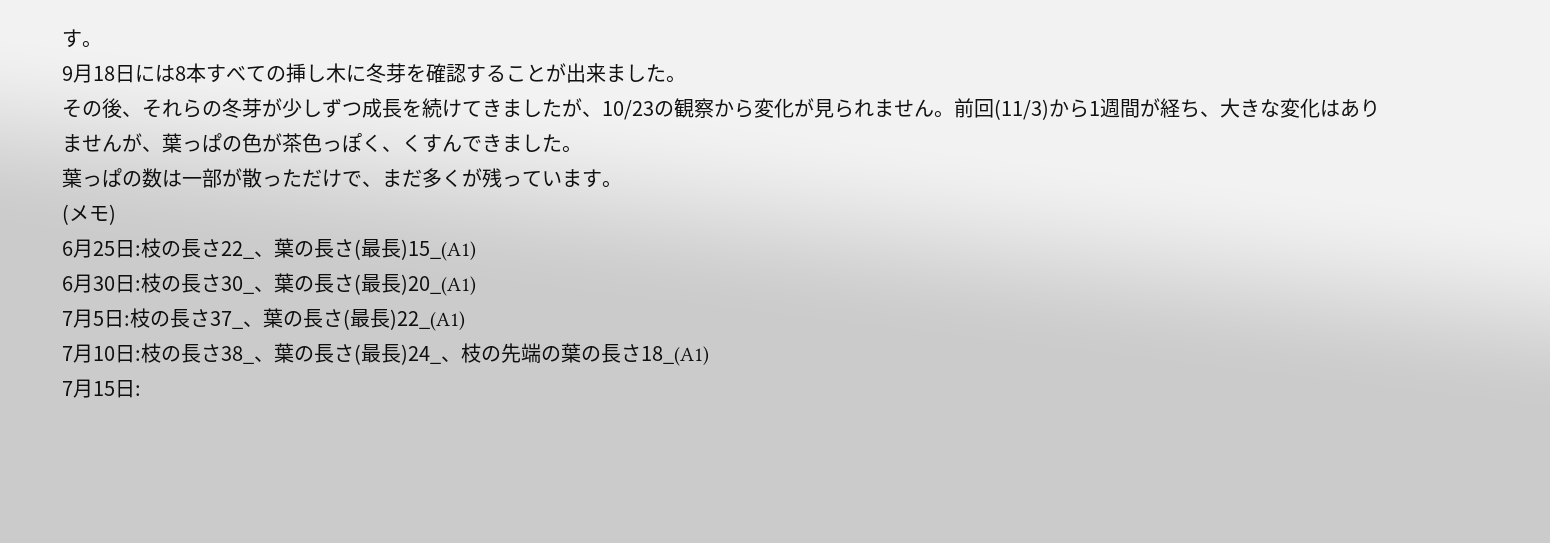す。
9月18日には8本すべての挿し木に冬芽を確認することが出来ました。
その後、それらの冬芽が少しずつ成長を続けてきましたが、10/23の観察から変化が見られません。前回(11/3)から1週間が経ち、大きな変化はありませんが、葉っぱの色が茶色っぽく、くすんできました。
葉っぱの数は一部が散っただけで、まだ多くが残っています。
(メモ)
6月25日:枝の長さ22_、葉の長さ(最長)15_(A1)
6月30日:枝の長さ30_、葉の長さ(最長)20_(A1)
7月5日:枝の長さ37_、葉の長さ(最長)22_(A1)
7月10日:枝の長さ38_、葉の長さ(最長)24_、枝の先端の葉の長さ18_(A1)
7月15日: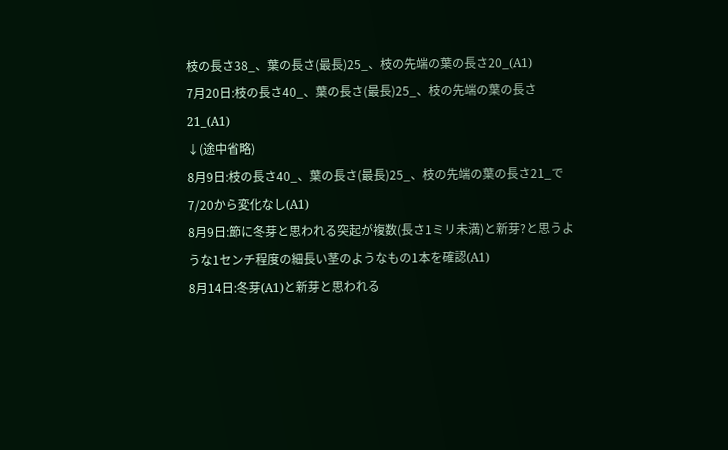枝の長さ38_、葉の長さ(最長)25_、枝の先端の葉の長さ20_(A1)
7月20日:枝の長さ40_、葉の長さ(最長)25_、枝の先端の葉の長さ21_(A1)
↓(途中省略)
8月9日:枝の長さ40_、葉の長さ(最長)25_、枝の先端の葉の長さ21_で7/20から変化なし(A1)
8月9日:節に冬芽と思われる突起が複数(長さ1ミリ未満)と新芽?と思うような1センチ程度の細長い茎のようなもの1本を確認(A1)
8月14日:冬芽(A1)と新芽と思われる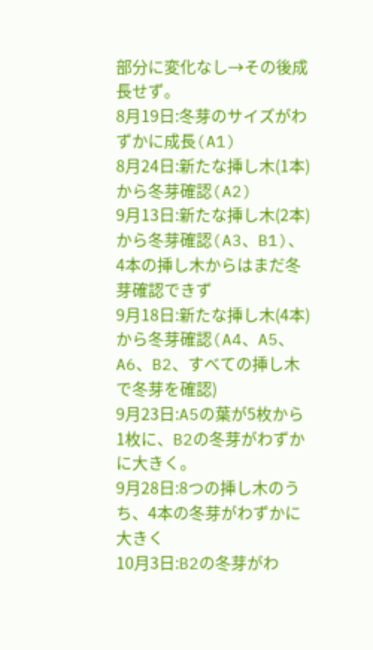部分に変化なし→その後成長せず。
8月19日:冬芽のサイズがわずかに成長(A1)
8月24日:新たな挿し木(1本)から冬芽確認(A2)
9月13日:新たな挿し木(2本)から冬芽確認(A3、B1)、4本の挿し木からはまだ冬芽確認できず
9月18日:新たな挿し木(4本)から冬芽確認(A4、A5、A6、B2、すべての挿し木で冬芽を確認)
9月23日:A5の葉が5枚から1枚に、B2の冬芽がわずかに大きく。
9月28日:8つの挿し木のうち、4本の冬芽がわずかに大きく
10月3日:B2の冬芽がわ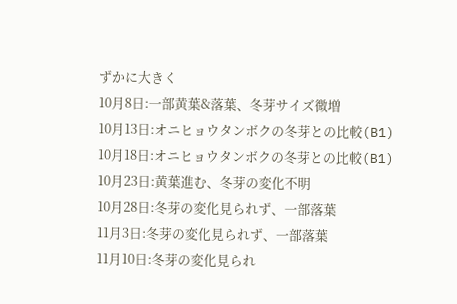ずかに大きく
10月8日:一部黄葉&落葉、冬芽サイズ微増
10月13日:オニヒョウタンボクの冬芽との比較(B1)
10月18日:オニヒョウタンボクの冬芽との比較(B1)
10月23日:黄葉進む、冬芽の変化不明
10月28日:冬芽の変化見られず、一部落葉
11月3日:冬芽の変化見られず、一部落葉
11月10日:冬芽の変化見られ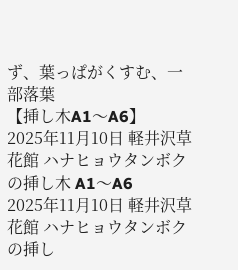ず、葉っぱがくすむ、一部落葉
【挿し木A1〜A6】
2025年11月10日 軽井沢草花館 ハナヒョウタンボクの挿し木 A1〜A6
2025年11月10日 軽井沢草花館 ハナヒョウタンボクの挿し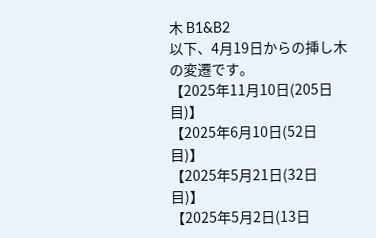木 B1&B2
以下、4月19日からの挿し木の変遷です。
【2025年11月10日(205日目)】
【2025年6月10日(52日目)】
【2025年5月21日(32日目)】
【2025年5月2日(13日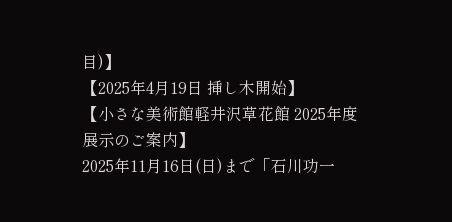目)】
【2025年4月19日 挿し木開始】
【小さな美術館軽井沢草花館 2025年度展示のご案内】
2025年11月16日(日)まで「石川功一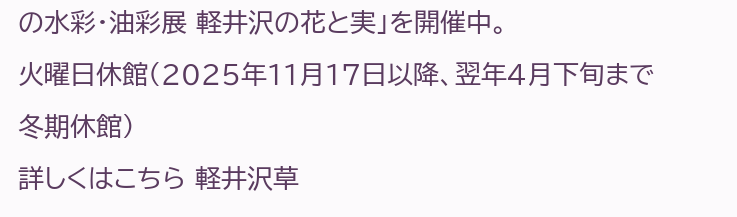の水彩・油彩展 軽井沢の花と実」を開催中。
火曜日休館(2025年11月17日以降、翌年4月下旬まで冬期休館)
詳しくはこちら 軽井沢草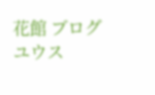花館 ブログユウス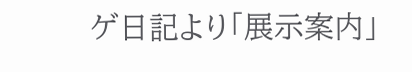ゲ日記より「展示案内」